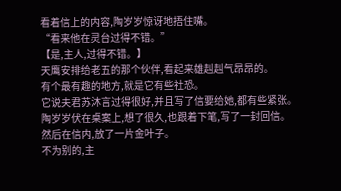看着信上的内容,陶岁岁惊讶地捂住嘴。
“看来他在灵台过得不错。”
【是,主人,过得不错。】
天鹰安排给老五的那个伙伴,看起来雄赳赳气昂昂的。
有个最有趣的地方,就是它有些社恐。
它说夫君苏沐言过得很好,并且写了信要给她,都有些紧张。
陶岁岁伏在桌案上,想了很久,也跟着下笔,写了一封回信。
然后在信内,放了一片金叶子。
不为别的,主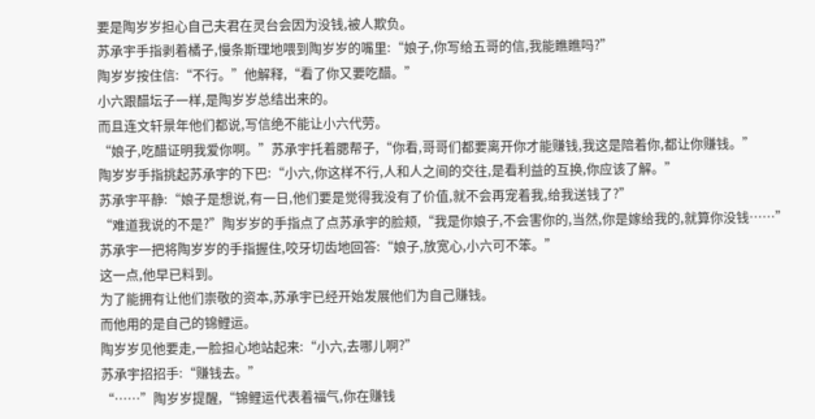要是陶岁岁担心自己夫君在灵台会因为没钱,被人欺负。
苏承宇手指剥着橘子,慢条斯理地喂到陶岁岁的嘴里:“娘子,你写给五哥的信,我能瞧瞧吗?”
陶岁岁按住信:“不行。”他解释,“看了你又要吃醋。”
小六跟醋坛子一样,是陶岁岁总结出来的。
而且连文轩景年他们都说,写信绝不能让小六代劳。
“娘子,吃醋证明我爱你啊。”苏承宇托着腮帮子,“你看,哥哥们都要离开你才能赚钱,我这是陪着你,都让你赚钱。”
陶岁岁手指挑起苏承宇的下巴:“小六,你这样不行,人和人之间的交往,是看利益的互换,你应该了解。”
苏承宇平静:“娘子是想说,有一日,他们要是觉得我没有了价值,就不会再宠着我,给我送钱了?”
“难道我说的不是?”陶岁岁的手指点了点苏承宇的脸颊,“我是你娘子,不会害你的,当然,你是嫁给我的,就算你没钱……”
苏承宇一把将陶岁岁的手指握住,咬牙切齿地回答:“娘子,放宽心,小六可不笨。”
这一点,他早已料到。
为了能拥有让他们崇敬的资本,苏承宇已经开始发展他们为自己赚钱。
而他用的是自己的锦鲤运。
陶岁岁见他要走,一脸担心地站起来:“小六,去哪儿啊?”
苏承宇招招手:“赚钱去。”
“……”陶岁岁提醒,“锦鲤运代表着福气,你在赚钱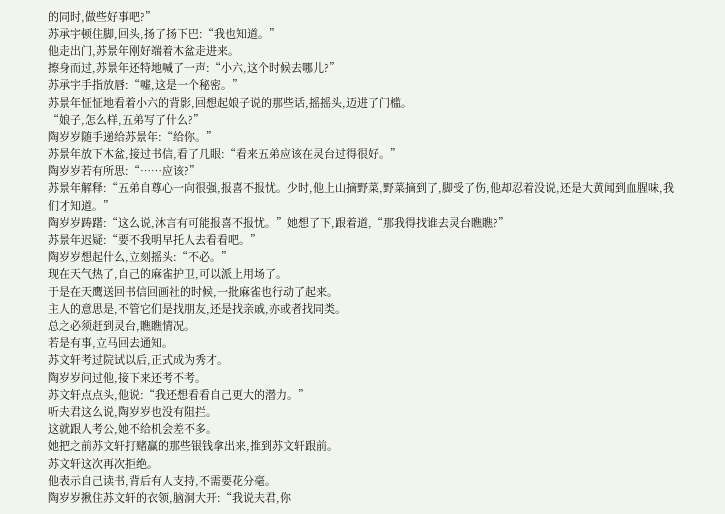的同时,做些好事吧?”
苏承宇顿住脚,回头,扬了扬下巴:“我也知道。”
他走出门,苏景年刚好端着木盆走进来。
擦身而过,苏景年还特地喊了一声:“小六,这个时候去哪儿?”
苏承宇手指放唇:“嘘,这是一个秘密。”
苏景年怔怔地看着小六的背影,回想起娘子说的那些话,摇摇头,迈进了门槛。
“娘子,怎么样,五弟写了什么?”
陶岁岁随手递给苏景年:“给你。”
苏景年放下木盆,接过书信,看了几眼:“看来五弟应该在灵台过得很好。”
陶岁岁若有所思:“……应该?”
苏景年解释:“五弟自尊心一向很强,报喜不报忧。少时,他上山摘野菜,野菜摘到了,脚受了伤,他却忍着没说,还是大黄闻到血腥味,我们才知道。”
陶岁岁踌躇:“这么说,沐言有可能报喜不报忧。”她想了下,跟着道,“那我得找谁去灵台瞧瞧?”
苏景年迟疑:“要不我明早托人去看看吧。”
陶岁岁想起什么,立刻摇头:“不必。”
现在天气热了,自己的麻雀护卫,可以派上用场了。
于是在天鹰送回书信回画社的时候,一批麻雀也行动了起来。
主人的意思是,不管它们是找朋友,还是找亲戚,亦或者找同类。
总之必须赶到灵台,瞧瞧情况。
若是有事,立马回去通知。
苏文轩考过院试以后,正式成为秀才。
陶岁岁问过他,接下来还考不考。
苏文轩点点头,他说:“我还想看看自己更大的潜力。”
听夫君这么说,陶岁岁也没有阻拦。
这就跟人考公,她不给机会差不多。
她把之前苏文轩打赌赢的那些银钱拿出来,推到苏文轩跟前。
苏文轩这次再次拒绝。
他表示自己读书,背后有人支持,不需要花分毫。
陶岁岁揪住苏文轩的衣领,脑洞大开:“我说夫君,你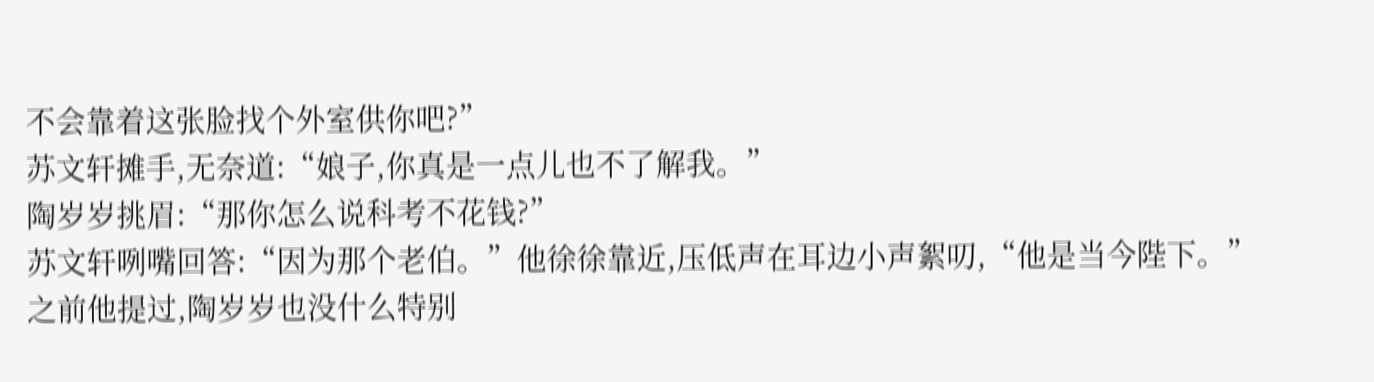不会靠着这张脸找个外室供你吧?”
苏文轩摊手,无奈道:“娘子,你真是一点儿也不了解我。”
陶岁岁挑眉:“那你怎么说科考不花钱?”
苏文轩咧嘴回答:“因为那个老伯。”他徐徐靠近,压低声在耳边小声絮叨,“他是当今陛下。”
之前他提过,陶岁岁也没什么特别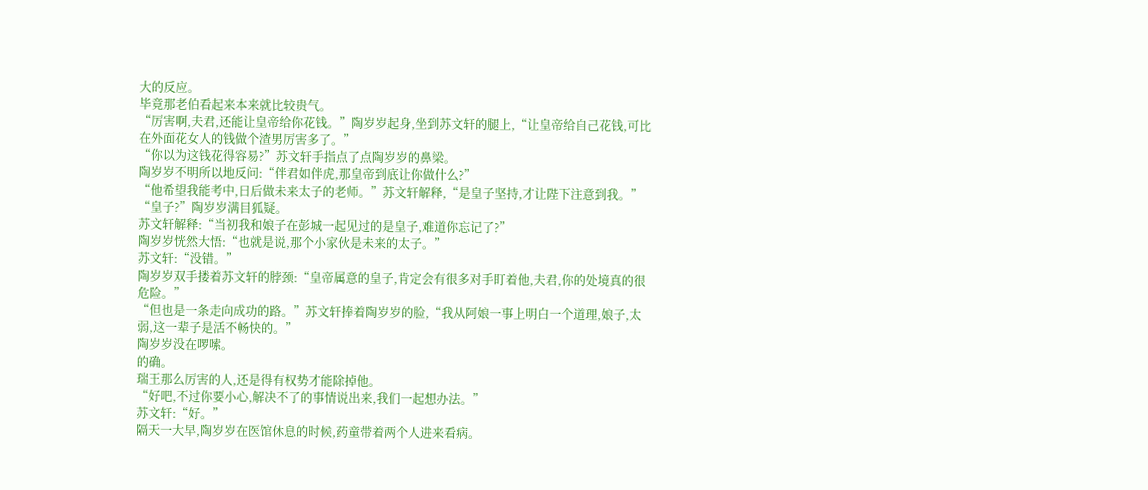大的反应。
毕竟那老伯看起来本来就比较贵气。
“厉害啊,夫君,还能让皇帝给你花钱。”陶岁岁起身,坐到苏文轩的腿上,“让皇帝给自己花钱,可比在外面花女人的钱做个渣男厉害多了。”
“你以为这钱花得容易?”苏文轩手指点了点陶岁岁的鼻梁。
陶岁岁不明所以地反问:“伴君如伴虎,那皇帝到底让你做什么?”
“他希望我能考中,日后做未来太子的老师。”苏文轩解释,“是皇子坚持,才让陛下注意到我。”
“皇子?”陶岁岁满目狐疑。
苏文轩解释:“当初我和娘子在彭城一起见过的是皇子,难道你忘记了?”
陶岁岁恍然大悟:“也就是说,那个小家伙是未来的太子。”
苏文轩:“没错。”
陶岁岁双手搂着苏文轩的脖颈:“皇帝属意的皇子,肯定会有很多对手盯着他,夫君,你的处境真的很危险。”
“但也是一条走向成功的路。”苏文轩捧着陶岁岁的脸,“我从阿娘一事上明白一个道理,娘子,太弱,这一辈子是活不畅快的。”
陶岁岁没在啰嗦。
的确。
瑞王那么厉害的人,还是得有权势才能除掉他。
“好吧,不过你要小心,解决不了的事情说出来,我们一起想办法。”
苏文轩:“好。”
隔天一大早,陶岁岁在医馆休息的时候,药童带着两个人进来看病。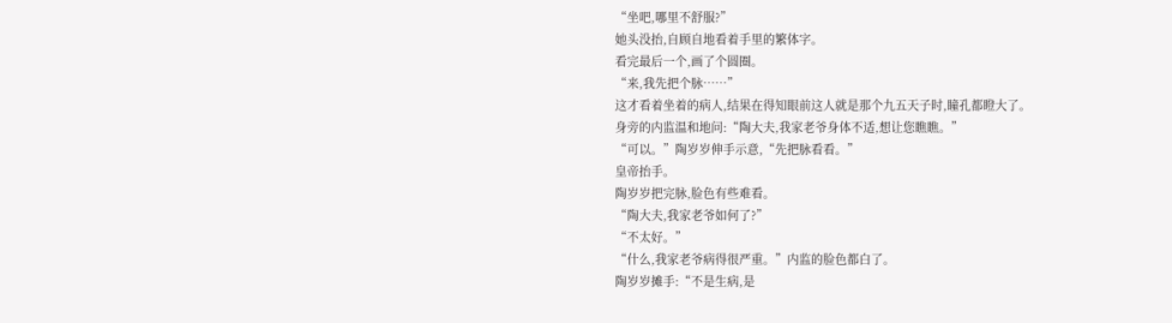“坐吧,哪里不舒服?”
她头没抬,自顾自地看着手里的繁体字。
看完最后一个,画了个圆圈。
“来,我先把个脉……”
这才看着坐着的病人,结果在得知眼前这人就是那个九五天子时,瞳孔都瞪大了。
身旁的内监温和地问:“陶大夫,我家老爷身体不适,想让您瞧瞧。”
“可以。”陶岁岁伸手示意,“先把脉看看。”
皇帝抬手。
陶岁岁把完脉,脸色有些难看。
“陶大夫,我家老爷如何了?”
“不太好。”
“什么,我家老爷病得很严重。”内监的脸色都白了。
陶岁岁摊手:“不是生病,是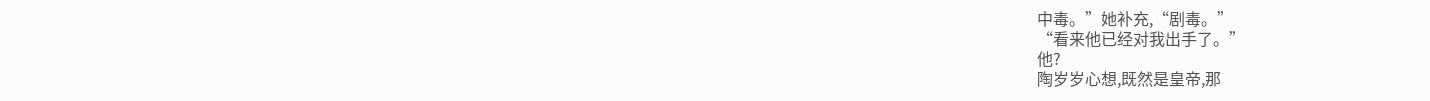中毒。”她补充,“剧毒。”
“看来他已经对我出手了。”
他?
陶岁岁心想,既然是皇帝,那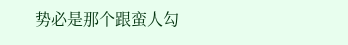势必是那个跟蛮人勾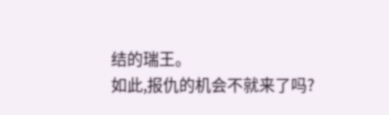结的瑞王。
如此,报仇的机会不就来了吗?